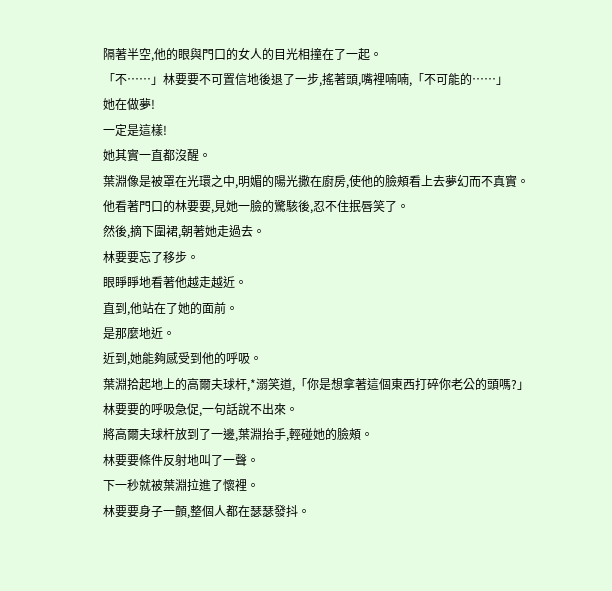隔著半空,他的眼與門口的女人的目光相撞在了一起。
「不……」林要要不可置信地後退了一步,搖著頭,嘴裡喃喃,「不可能的……」
她在做夢!
一定是這樣!
她其實一直都沒醒。
葉淵像是被罩在光環之中,明媚的陽光撒在廚房,使他的臉頰看上去夢幻而不真實。
他看著門口的林要要,見她一臉的驚駭後,忍不住抿唇笑了。
然後,摘下圍裙,朝著她走過去。
林要要忘了移步。
眼睜睜地看著他越走越近。
直到,他站在了她的面前。
是那麼地近。
近到,她能夠感受到他的呼吸。
葉淵拾起地上的高爾夫球杆,*溺笑道,「你是想拿著這個東西打碎你老公的頭嗎?」
林要要的呼吸急促,一句話說不出來。
將高爾夫球杆放到了一邊,葉淵抬手,輕碰她的臉頰。
林要要條件反射地叫了一聲。
下一秒就被葉淵拉進了懷裡。
林要要身子一顫,整個人都在瑟瑟發抖。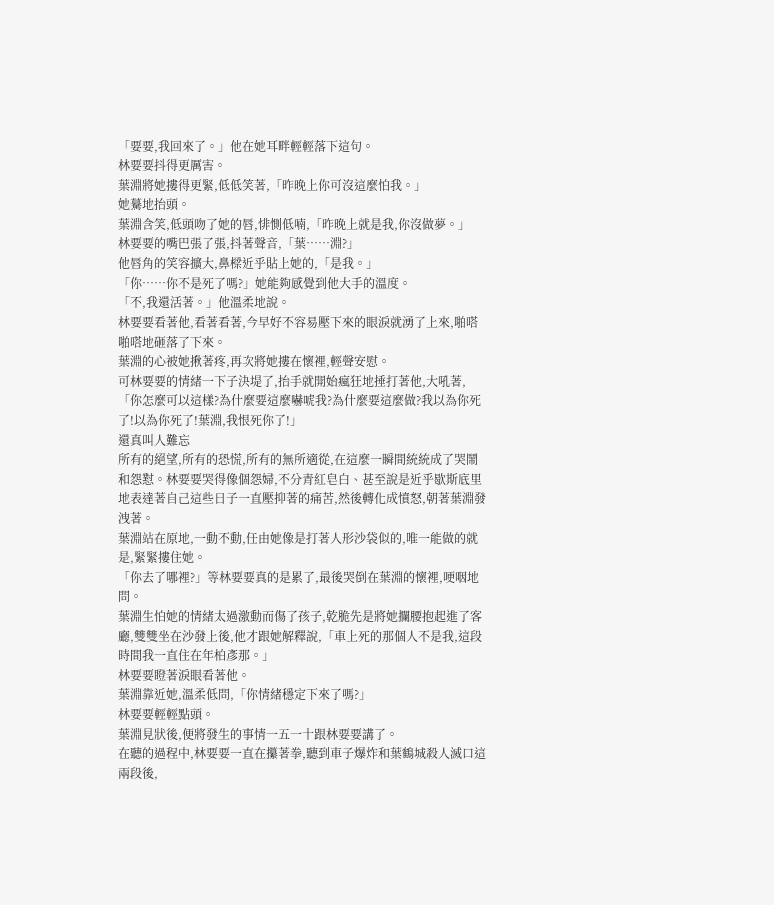「要要,我回來了。」他在她耳畔輕輕落下這句。
林要要抖得更厲害。
葉淵將她摟得更緊,低低笑著,「昨晚上你可沒這麼怕我。」
她驀地抬頭。
葉淵含笑,低頭吻了她的唇,悱惻低喃,「昨晚上就是我,你沒做夢。」
林要要的嘴巴張了張,抖著聲音,「葉……淵?」
他唇角的笑容擴大,鼻樑近乎貼上她的,「是我。」
「你……你不是死了嗎?」她能夠感覺到他大手的溫度。
「不,我還活著。」他溫柔地說。
林要要看著他,看著看著,今早好不容易壓下來的眼淚就湧了上來,啪嗒啪嗒地砸落了下來。
葉淵的心被她揪著疼,再次將她摟在懷裡,輕聲安慰。
可林要要的情緒一下子決堤了,抬手就開始瘋狂地捶打著他,大吼著,「你怎麼可以這樣?為什麼要這麼嚇唬我?為什麼要這麼做?我以為你死了!以為你死了!葉淵,我恨死你了!」
還真叫人難忘
所有的絕望,所有的恐慌,所有的無所適從,在這麼一瞬間統統成了哭鬧和怨懟。林要要哭得像個怨婦,不分青紅皂白、甚至說是近乎歇斯底里地表達著自己這些日子一直壓抑著的痛苦,然後轉化成憤怒,朝著葉淵發洩著。
葉淵站在原地,一動不動,任由她像是打著人形沙袋似的,唯一能做的就是,緊緊摟住她。
「你去了哪裡?」等林要要真的是累了,最後哭倒在葉淵的懷裡,哽咽地問。
葉淵生怕她的情緒太過激動而傷了孩子,乾脆先是將她攔腰抱起進了客廳,雙雙坐在沙發上後,他才跟她解釋說,「車上死的那個人不是我,這段時間我一直住在年柏彥那。」
林要要瞪著淚眼看著他。
葉淵靠近她,溫柔低問,「你情緒穩定下來了嗎?」
林要要輕輕點頭。
葉淵見狀後,便將發生的事情一五一十跟林要要講了。
在聽的過程中,林要要一直在攥著拳,聽到車子爆炸和葉鶴城殺人滅口這兩段後,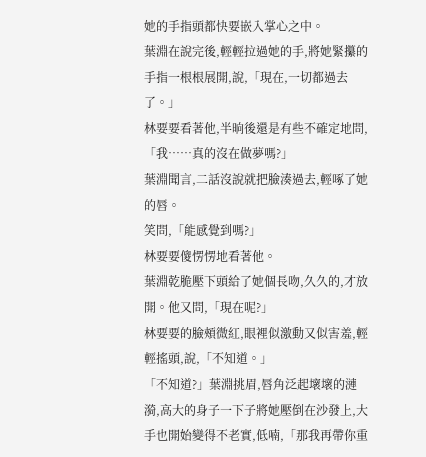她的手指頭都快要嵌入掌心之中。
葉淵在說完後,輕輕拉過她的手,將她緊攥的手指一根根展開,說,「現在,一切都過去了。」
林要要看著他,半晌後還是有些不確定地問,「我……真的沒在做夢嗎?」
葉淵聞言,二話沒說就把臉湊過去,輕啄了她的唇。
笑問,「能感覺到嗎?」
林要要傻愣愣地看著他。
葉淵乾脆壓下頭給了她個長吻,久久的,才放開。他又問,「現在呢?」
林要要的臉頰微紅,眼裡似激動又似害羞,輕輕搖頭,說,「不知道。」
「不知道?」葉淵挑眉,唇角泛起壞壞的漣漪,高大的身子一下子將她壓倒在沙發上,大手也開始變得不老實,低喃,「那我再帶你重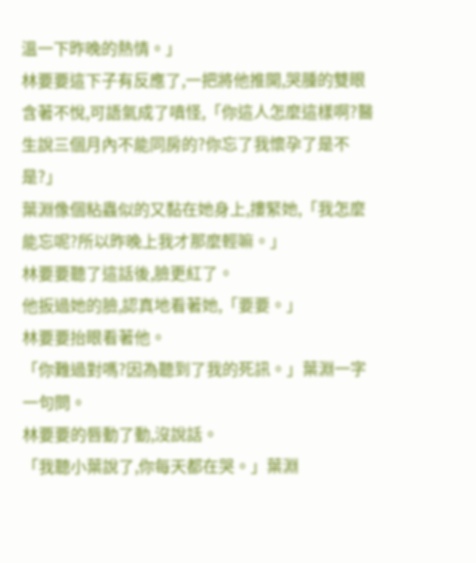溫一下昨晚的熱情。」
林要要這下子有反應了,一把將他推開,哭腫的雙眼含著不悅,可語氣成了嗔怪,「你這人怎麼這樣啊?醫生說三個月內不能同房的?你忘了我懷孕了是不是?」
葉淵像個粘蟲似的又黏在她身上,摟緊她,「我怎麼能忘呢?所以昨晚上我才那麼輕嘛。」
林要要聽了這話後,臉更紅了。
他扳過她的臉,認真地看著她,「要要。」
林要要抬眼看著他。
「你難過對嗎?因為聽到了我的死訊。」葉淵一字一句問。
林要要的唇動了動,沒說話。
「我聽小葉說了,你每天都在哭。」葉淵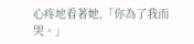心疼地看著她,「你為了我而哭。」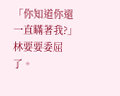「你知道你還一直瞞著我?」林要要委屈了。